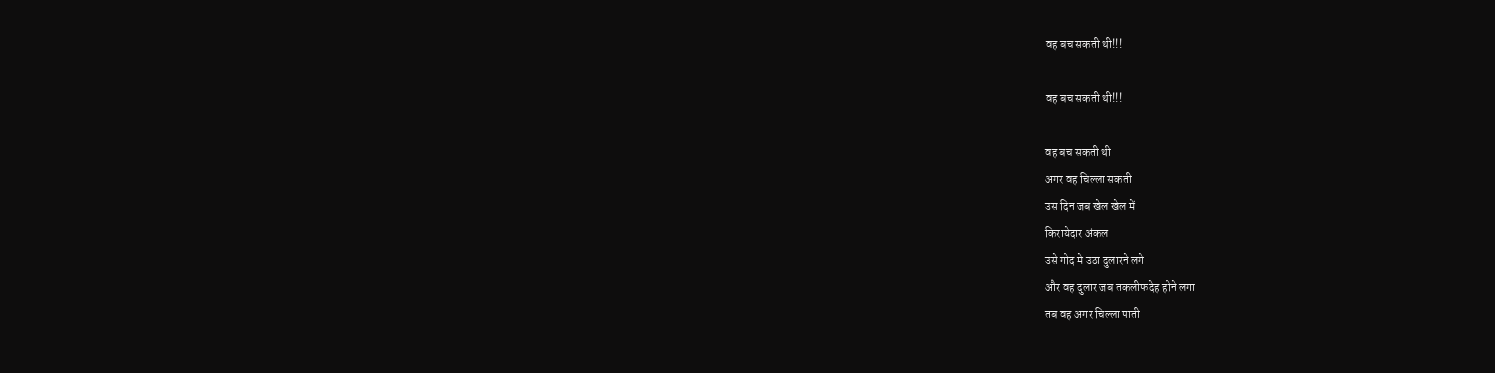वह बच सकती थी!!!

वह बच सकती थी!!!

वह बच सकती थी
अगर वह चिल्ला सकती
उस दिन जब खेल खेल में
किरायेदार अंकल
उसे गोद मे उठा दुलारने लगे
और वह दुलार जब तकलीफदेह होने लगा
तब वह अगर चिल्ला पाती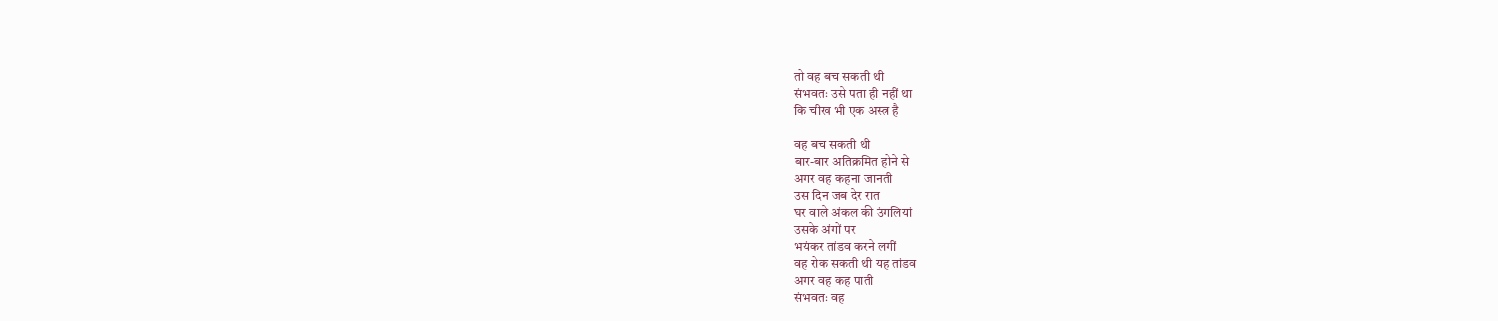तो वह बच सकती थी
संभवतः उसे पता ही नहीं था
कि चीख भी एक अस्त्र है

वह बच सकती थी
बार-बार अतिक्रमित होने से
अगर वह कहना जानती
उस दिन जब देर रात
घर वाले अंकल की उंगलियां
उसके अंगों पर
भयंकर तांडव करने लगीं
वह रोक सकती थी यह तांडव
अगर वह कह पाती
संभवतः वह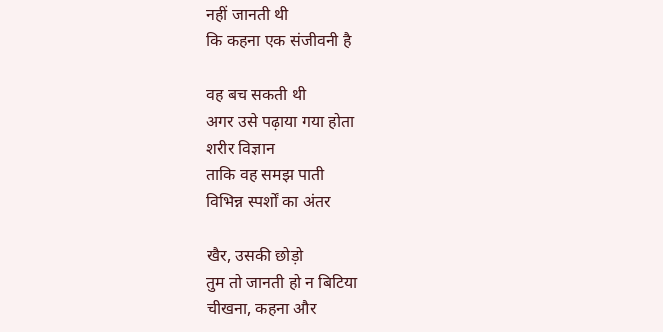नहीं जानती थी
कि कहना एक संजीवनी है

वह बच सकती थी
अगर उसे पढ़ाया गया होता
शरीर विज्ञान
ताकि वह समझ पाती
विभिन्न स्पर्शों का अंतर

खैर, उसकी छोड़ो
तुम तो जानती हो न बिटिया
चीखना, कहना और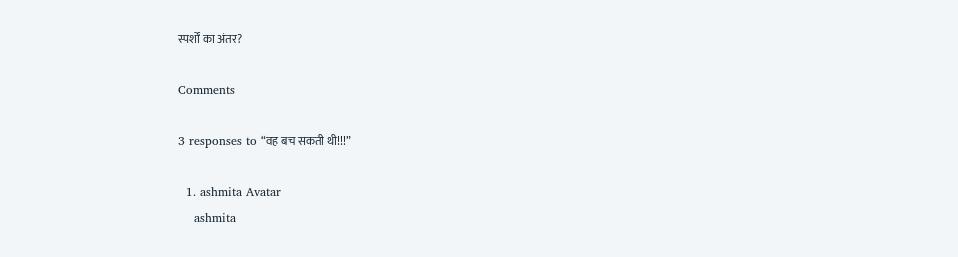स्पर्शों का अंतर?

Comments

3 responses to “वह बच सकती थी!!!”

  1. ashmita Avatar
    ashmita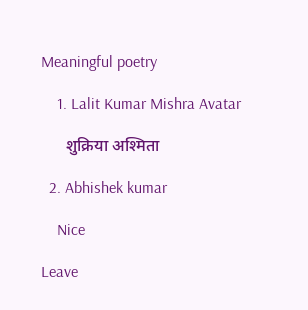Meaningful poetry

    1. Lalit Kumar Mishra Avatar

      शुक्रिया अश्मिता

  2. Abhishek kumar

    Nice

Leave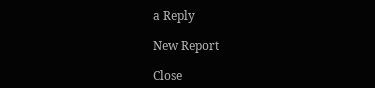a Reply

New Report

Close